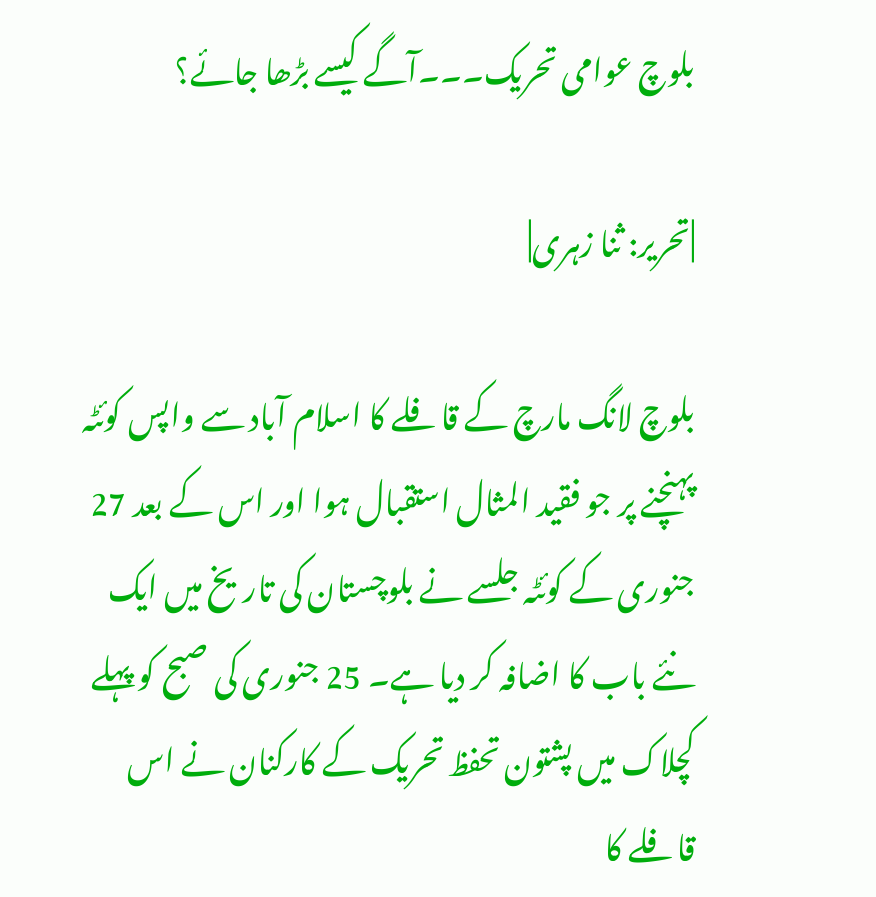بلوچ عوامی تحریک۔۔۔آگے کیسے بڑھا جائے؟

|تحریر: ثنا زہری|

بلوچ لانگ مارچ کے قافلے کا اسلام آباد سے واپس کوئٹہ پہنچنے پر جو فقید المثال استقبال ہوا اور اس کے بعد 27 جنوری کے کوئٹہ جلسے نے بلوچستان کی تاریخ میں ایک نئے باب کا اضافہ کر دیا ہے۔ 25 جنوری کی صبح کو پہلے کچلاک میں پشتون تحفظ تحریک کے کارکنان نے اس قافلے کا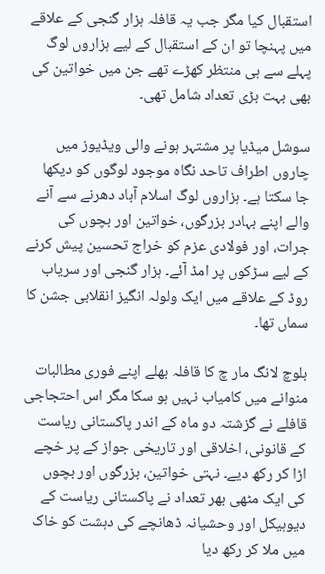استقبال کیا مگر جب یہ قافلہ ہزار گنجی کے علاقے میں پہنچا تو ان کے استقبال کے لیے ہزاروں لوگ پہلے سے ہی منتظر کھڑے تھے جن میں خواتین کی بھی بہت بڑی تعداد شامل تھی۔

سوشل میڈیا پر مشتہر ہونے والی ویڈیوز میں چاروں اطراف تاحد نگاہ موجود لوگوں کو دیکھا جا سکتا ہے۔ ہزاروں لوگ اسلام آباد دھرنے سے آنے والے اپنے بہادر بزرگوں، خواتین اور بچوں کی جرات، اور فولادی عزم کو خراج تحسین پیش کرنے کے لیے سڑکوں پر امڈ آئے۔ ہزار گنجی اور سریاب روڈ کے علاقے میں ایک ولولہ انگیز انقلابی جشن کا سماں تھا۔

بلوچ لانگ مار چ کا قافلہ بھلے اپنے فوری مطالبات منوانے میں کامیاب نہیں ہو سکا مگر اس احتجاجی قافلے نے گزشتہ دو ماہ کے اندر پاکستانی ریاست کے قانونی، اخلاقی اور تاریخی جواز کے پر خچے اڑا کر رکھ دیے۔ نہتی خواتین، بزرگوں اور بچوں کی ایک مٹھی بھر تعداد نے پاکستانی ریاست کے دیوہیکل اور وحشیانہ ڈھانچے کی دہشت کو خاک میں ملا کر رکھ دیا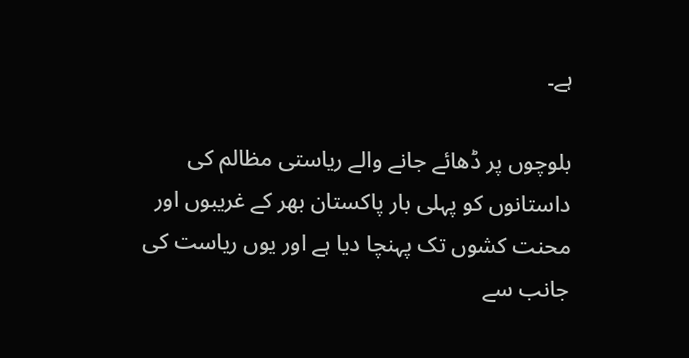ہے۔

بلوچوں پر ڈھائے جانے والے ریاستی مظالم کی داستانوں کو پہلی بار پاکستان بھر کے غریبوں اور محنت کشوں تک پہنچا دیا ہے اور یوں ریاست کی جانب سے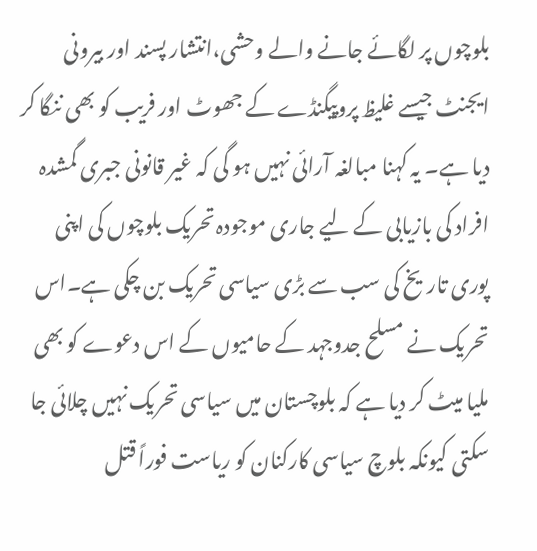بلوچوں پر لگائے جانے والے وحشی،انتشار پسند اور بیرونی ایجنٹ جیسے غلیظ پروپیگنڈے کے جھوٹ اور فریب کو بھی ننگا کر دیا ہے۔ یہ کہنا مبالغہ آرائی نہیں ہو گی کہ غیر قانونی جبری گمشدہ افراد کی بازیابی کے لیے جاری موجودہ تحریک بلوچوں کی اپنی پوری تاریخ کی سب سے بڑی سیاسی تحریک بن چکی ہے۔اس تحریک نے مسلح جدوجہد کے حامیوں کے اس دعوے کو بھی ملیا میٹ کر دیا ہے کہ بلوچستان میں سیاسی تحریک نہیں چلائی جا سکتی کیونکہ بلوچ سیاسی کارکنان کو ریاست فوراً قتل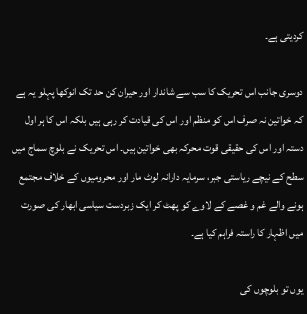کردیتی ہے۔

دوسری جانب اس تحریک کا سب سے شاندار اور حیران کن حد تک انوکھا پہلو یہ ہے کہ خواتین نہ صرف اس کو منظم اور اس کی قیادت کر رہی ہیں بلکہ اس کا ہر اول دستہ اور اس کی حقیقی قوت محرکہ بھی خواتین ہیں۔ اس تحریک نے بلوچ سماج میں سطح کے نیچے ریاستی جبر، سرمایہ دارانہ لوٹ مار اور محرومیوں کے خلاف مجتمع ہونے والے غم و غصے کے لاوے کو پھٹ کر ایک زبردست سیاسی ابھار کی صورت میں اظہار کا راستہ فراہم کیا ہے۔

یوں تو بلوچوں کی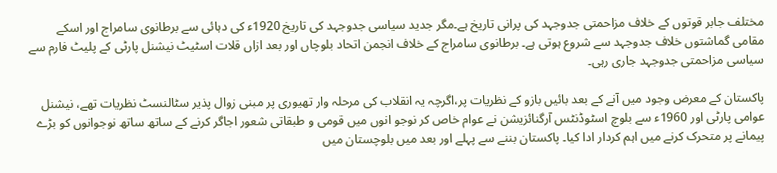مختلف جابر قوتوں کے خلاف مزاحمتی جدوجہد کی پرانی تاریخ ہے۔مگر جدید سیاسی جدوجہد کی تاریخ 1920ء کی دہائی سے برطانوی سامراج اور اسکے مقامی گماشتوں خلاف جدوجہد سے شروع ہوتی ہے۔ برطانوی سامراج کے خلاف انجمن اتحاد بلوچاں اور بعد ازاں قلات اسٹیٹ نیشنل پارٹی کے پلیٹ فارم سے سیاسی مزاحمتی جدوجہد جاری رہی۔

پاکستان کے معرض وجود میں آنے کے بعد بائیں بازو کے نظریات پر،اگرچہ یہ انقلاب کی مرحلہ وار تھیوری پر مبنی زوال پذیر سٹالنسٹ نظریات تھے، نیشنل عوامی پارٹی اور 1960ء سے بلوچ اسٹوڈنٹس آرگنائزیشن نے عوام خاص کر نوجو انوں میں قومی و طبقاتی شعور اجاگر کرنے کے ساتھ ساتھ نوجوانوں کو بڑے پیمانے پر متحرک کرنے میں اہم کردار ادا کیا۔ پاکستان بننے سے پہلے اور بعد میں بلوچستان میں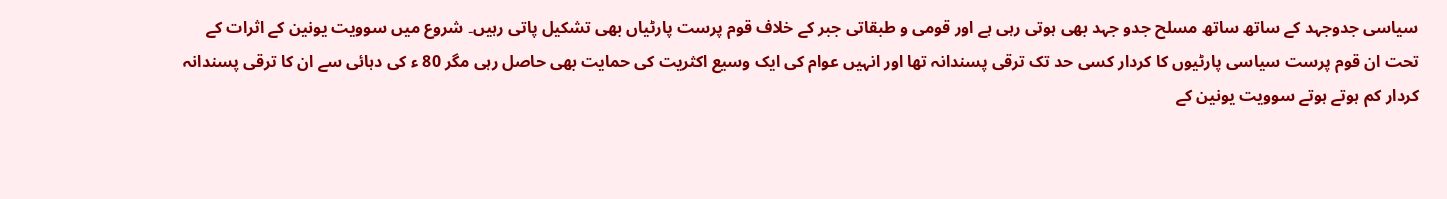سیاسی جدوجہد کے ساتھ ساتھ مسلح جدو جہد بھی ہوتی رہی ہے اور قومی و طبقاتی جبر کے خلاف قوم پرست پارٹیاں بھی تشکیل پاتی رہیں۔ شروع میں سوویت یونین کے اثرات کے تحت ان قوم پرست سیاسی پارٹیوں کا کردار کسی حد تک ترقی پسندانہ تھا اور انہیں عوام کی ایک وسیع اکثریت کی حمایت بھی حاصل رہی مگر 80 ء کی دہائی سے ان کا ترقی پسندانہ کردار کم ہوتے ہوتے سوویت یونین کے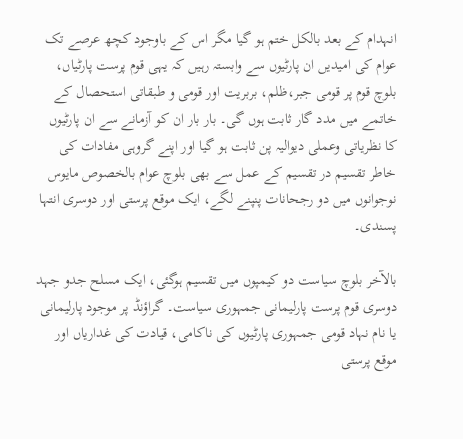انہدام کے بعد بالکل ختم ہو گیا مگر اس کے باوجود کچھ عرصے تک عوام کی امیدیں ان پارٹیوں سے وابستہ رہیں کہ یہی قوم پرست پارٹیاں، بلوچ قوم پر قومی جبر،ظلم، بربریت اور قومی و طبقاتی استحصال کے خاتمے میں مدد گار ثابت ہوں گی۔ بار بار ان کو آزمانے سے ان پارٹیوں کا نظریاتی وعملی دیوالیہ پن ثابت ہو گیا اور اپنے گروہی مفادات کی خاطر تقسیم در تقسیم کے عمل سے بھی بلوچ عوام بالخصوص مایوس نوجوانوں میں دو رجحانات پنپنے لگے، ایک موقع پرستی اور دوسری انتہا پسندی۔

بالآخر بلوچ سیاست دو کیمپوں میں تقسیم ہوگئی، ایک مسلح جدو جہد دوسری قوم پرست پارلیمانی جمہوری سیاست۔ گراؤنڈ پر موجود پارلیمانی یا نام نہاد قومی جمہوری پارٹیوں کی ناکامی، قیادت کی غداریاں اور موقع پرستی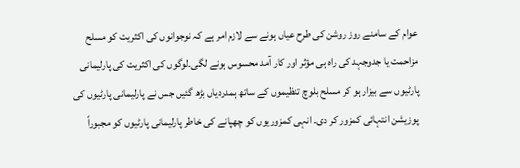عوام کے سامنے روز روشن کی طرح عیاں ہونے سے لازم امر ہے کہ نوجوانوں کی اکثریت کو مسلح مزاحمت یا جدوجہد کی راہ ہی مؤثر اور کار آمد محسوس ہونے لگی۔لوگوں کی اکثریت کی پارلیمانی پارٹیوں سے بیزار ہو کر مسلح بلوچ تنظیموں کے ساتھ ہمدردیاں بڑھ گئیں جس نے پارلیمانی پارٹیوں کی پوزیشن انتہائی کمزور کر دی۔ انہی کمزوریوں کو چھپانے کی خاطر پارلیمانی پارٹیوں کو مجبوراً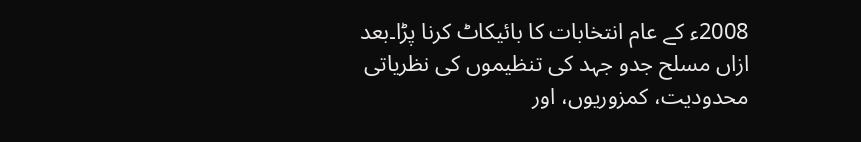2008ء کے عام انتخابات کا بائیکاٹ کرنا پڑا۔بعد ازاں مسلح جدو جہد کی تنظیموں کی نظریاتی محدودیت، کمزوریوں، اور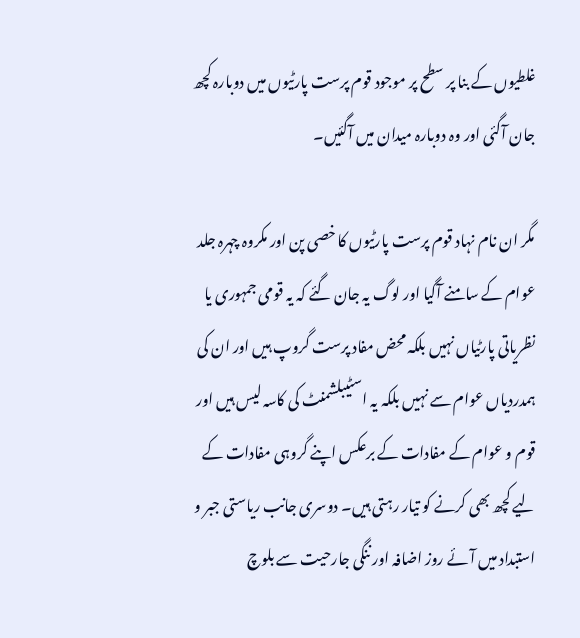غلطیوں کے بنا پر سطح پر موجود قوم پرست پارٹیوں میں دوبارہ کچھ جان آگئی اور وہ دوبارہ میدان میں آگئیں۔

مگر ان نام نہاد قوم پرست پارٹیوں کا خصی پن اور مکروہ چہرہ جلد عوام کے سامنے آگیا اور لوگ یہ جان گئے کہ یہ قومی جمہوری یا نظریاتی پارٹیاں نہیں بلکہ محض مفاد پرست گروپ ہیں اور ان کی ہمدردیاں عوام سے نہیں بلکہ یہ اسٹیبلشمنٹ کی کاسہ لیس ہیں اور قوم و عوام کے مفادات کے برعکس اپنے گروہی مفادات کے لیے کچھ بھی کرنے کو تیار رہتی ہیں۔ دوسری جانب ریاستی جبر و استبداد میں آئے روز اضافہ اور ننگی جارحیت سے بلوچ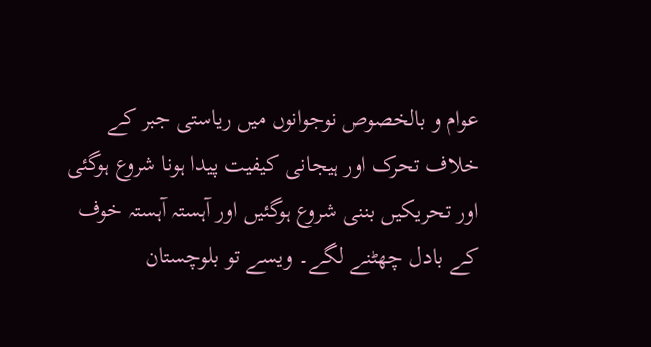عوام و بالخصوص نوجوانوں میں ریاستی جبر کے خلاف تحرک اور ہیجانی کیفیت پیدا ہونا شروع ہوگئی اور تحریکیں بننی شروع ہوگئیں اور آہستہ آہستہ خوف کے بادل چھٹنے لگے۔ ویسے تو بلوچستان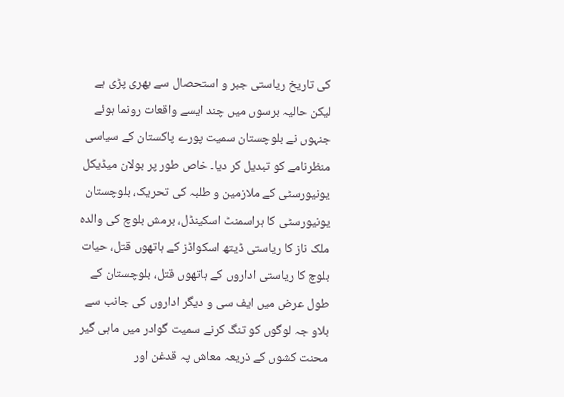کی تاریخ ریاستی جبر و استحصال سے بھری پڑی ہے لیکن حالیہ برسوں میں چند ایسے واقعات رونما ہوئے جنہوں نے بلوچستان سمیت پورے پاکستان کے سیاسی منظرنامے کو تبدیل کر دیا۔ خاص طور پر بولان میڈیکل یونیورسٹی کے ملازمین و طلبہ کی تحریک، بلوچستان یونیورسٹی کا ہراسمنٹ اسکینڈل، برمش بلوچ کی والدہ ملک ناز کا ریاستی ڈیتھ اسکواڈز کے ہاتھوں قتل، حیات بلوچ کا ریاستی اداروں کے ہاتھوں قتل، بلوچستان کے طول عرض میں ایف سی و دیگر اداروں کی جانب سے بلاو جہ لوگوں کو تنگ کرنے سمیت گوادر میں ماہی گیر محنت کشوں کے ذریعہ معاش پہ قدغن اور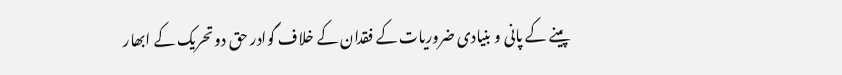پینے کے پانی و بنیادی ضروریات کے فقدان کے خلاف گوادر حق دو تحریک کے ابھار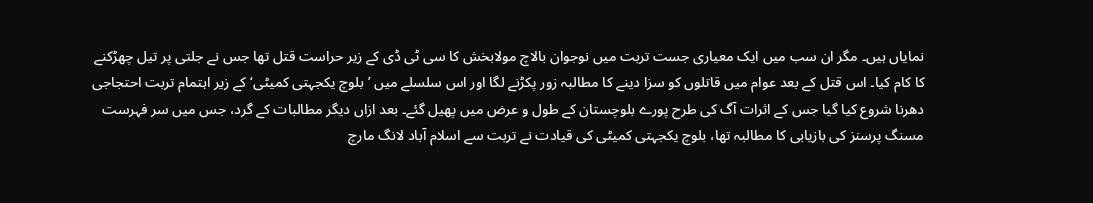نمایاں ہیں۔ مگر ان سب میں ایک معیاری جست تربت میں نوجوان بالاچ مولابخش کا سی ٹی ڈی کے زیر حراست قتل تھا جس نے جلتی پر تیل چھڑکنے کا کام کیا۔ اس قتل کے بعد عوام میں قاتلوں کو سزا دینے کا مطالبہ زور پکڑنے لگا اور اس سلسلے میں ’بلوچ یکجہتی کمیٹی‘کے زیر اہتمام تربت احتجاجی دھرنا شروع کیا گیا جس کے اثرات آگ کی طرح پورے بلوچستان کے طول و عرض میں پھیل گئے۔ بعد ازاں دیگر مطالبات کے گرد، جس میں سر فہرست مسنگ پرسنز کی بازیابی کا مطالبہ تھا، بلوچ یکجہتی کمیٹی کی قیادت نے تربت سے اسلام آباد لانگ مارچ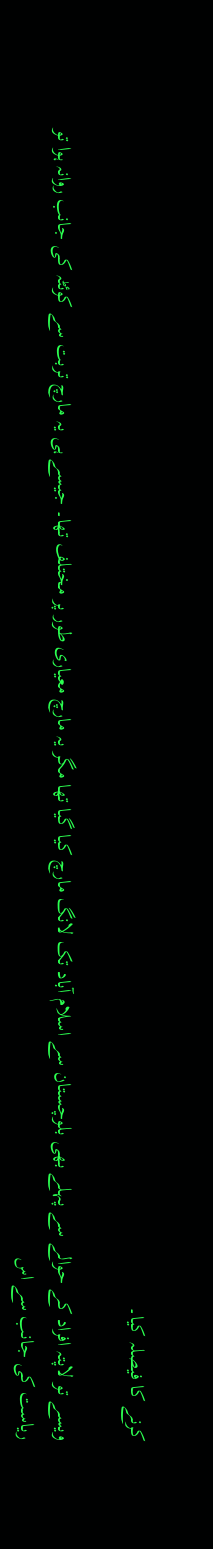کرنے کا فیصلہ کیا۔

ویسے تو لاپتہ افراد کے حوالے سے پہلے بھی بلوچستان سے اسلام آباد تک لانگ مارچ کیا گیا تھا مگر یہ مارچ معیاری طور پر مختلف تھا۔ جیسے ہی یہ مارچ تربت سے کوئٹہ کی جانب روانہ ہوا تو ریاست کی جانب سے اس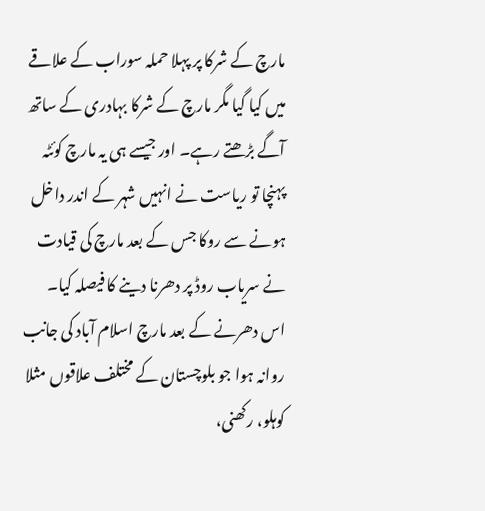مارچ کے شرکا پر پہلا حملہ سوراب کے علاقے میں کیا گیا مگر مارچ کے شرکا بہادری کے ساتھ آگے بڑھتے رہے۔ اور جیسے ہی یہ مارچ کوئٹہ پہنچا تو ریاست نے انہیں شہر کے اندر داخل ہونے سے روکا جس کے بعد مارچ کی قیادت نے سریاب روڈ پر دھرنا دینے کا فیصلہ کیا۔ اس دھرنے کے بعد مارچ اسلام آباد کی جانب روانہ ہوا جو بلوچستان کے مختلف علاقوں مثلا کوہلو، رکھنی،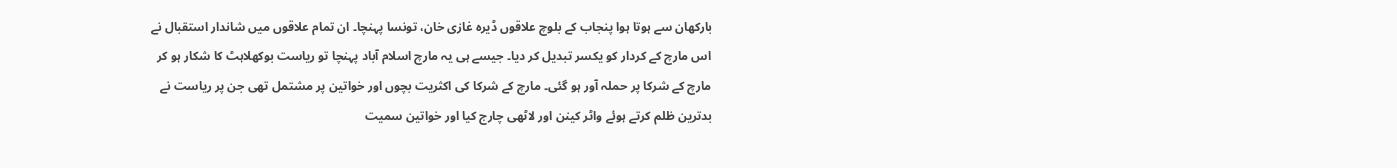بارکھان سے ہوتا ہوا پنجاب کے بلوچ علاقوں ڈیرہ غازی خان، تونسا پہنچا۔ ان تمام علاقوں میں شاندار استقبال نے اس مارچ کے کردار کو یکسر تبدیل کر دیا۔ جیسے ہی یہ مارچ اسلام آباد پہنچا تو ریاست بوکھلاہٹ کا شکار ہو کر مارچ کے شرکا پر حملہ آور ہو گئی۔ مارچ کے شرکا کی اکثریت بچوں اور خواتین پر مشتمل تھی جن پر ریاست نے بدترین ظلم کرتے ہوئے واٹر کینن اور لاٹھی چارج کیا اور خواتین سمیت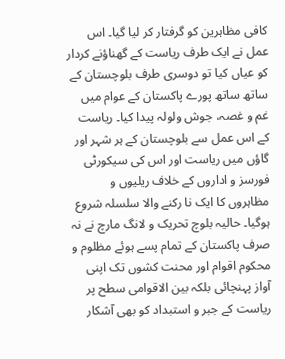کافی مظاہرین کو گرفتار کر لیا گیا۔ اس عمل نے ایک طرف ریاست کے گھناؤنے کردار کو عیاں کیا تو دوسری طرف بلوچستان کے ساتھ ساتھ پورے پاکستان کے عوام میں غم و غصہ، جوش ولولہ پیدا کیا۔ ریاست کے اس عمل سے بلوچستان کے ہر شہر اور گاؤں میں ریاست اور اس کی سیکورٹی فورسز و اداروں کے خلاف ریلیوں و مظاہروں کا ایک نا رکنے والا سلسلہ شروع ہوگیا۔ حالیہ بلوچ تحریک و لانگ مارچ نے نہ صرف پاکستان کے تمام پسے ہوئے مظلوم و محکوم اقوام اور محنت کشوں تک اپنی آواز پہنچائی بلکہ بین الاقوامی سطح پر ریاست کے جبر و استبداد کو بھی آشکار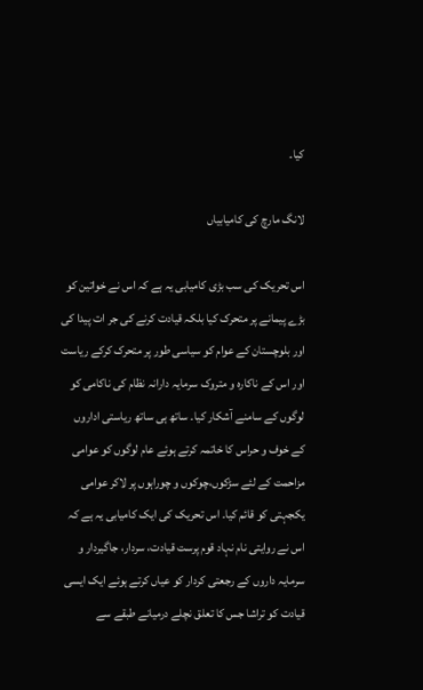کیا۔

لانگ مارچ کی کامیابیاں

اس تحریک کی سب بڑی کامیابی یہ ہے کہ اس نے خواتین کو بڑے پیمانے پر متحرک کیا بلکہ قیادت کرنے کی جر ات پیدا کی اور بلوچستان کے عوام کو سیاسی طور پر متحرک کرکے ریاست اور اس کے ناکارہ و متروک سرمایہ دارانہ نظام کی ناکامی کو لوگوں کے سامنے آشکار کیا۔ ساتھ ہی ساتھ ریاستی اداروں کے خوف و حراس کا خاتمہ کرتے ہوئے عام لوگوں کو عوامی مزاحمت کے لئے سڑکوں،چوکوں و چوراہوں پر لاکر عوامی یکجہتی کو قائم کیا۔ اس تحریک کی ایک کامیابی یہ ہے کہ اس نے روایتی نام نہاد قوم پرست قیادت، سردار، جاگیردار و سرمایہ داروں کے رجعتی کردار کو عیاں کرتے ہوئے ایک ایسی قیادت کو تراشا جس کا تعلق نچلے درمیانے طبقے سے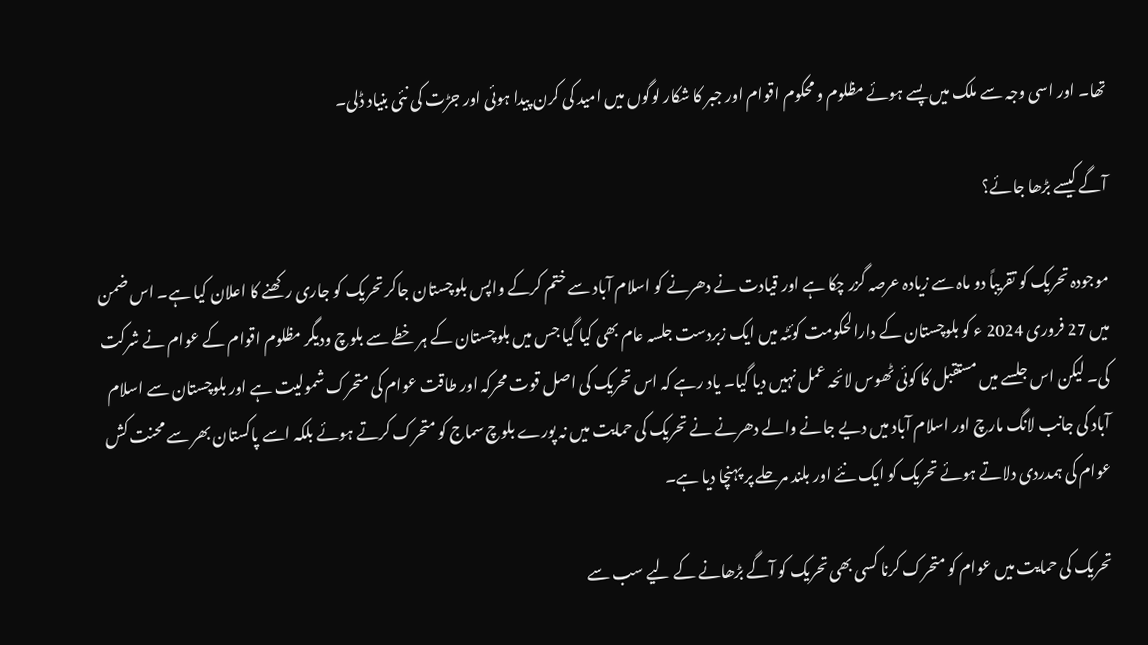تھا۔ اور اسی وجہ سے ملک میں پسے ہوئے مظلوم و محکوم اقوام اور جبر کا شکار لوگوں میں امید کی کرن پیدا ہوئی اور جڑت کی نئی بنیاد ڈلی۔

آگے کیسے بڑھا جائے؟

موجودہ تحریک کو تقریباً دو ماہ سے زیادہ عرصہ گزر چکا ہے اور قیادت نے دھرنے کو اسلام آباد سے ختم کرکے واپس بلوچستان جاکر تحریک کو جاری رکھنے کا اعلان کیا ہے۔ اس ضمن میں 27 فروری 2024 ء کو بلوچستان کے دارالحکومت کوئٹہ میں ایک زبردست جلسہ عام بھی کیا گیا جس میں بلوچستان کے ہر خطے سے بلوچ ودیگر مظلوم اقوام کے عوام نے شرکت کی۔ لیکن اس جلسے میں مستقبل کا کوئی ٹھوس لائحہ عمل نہیں دیا گیا۔ یاد رہے کہ اس تحریک کی اصل قوت محرکہ اور طاقت عوام کی متحرک شمولیت ہے اور بلوچستان سے اسلام آباد کی جانب لانگ مارچ اور اسلام آباد میں دیے جانے والے دھرنے نے تحریک کی حمایت میں نہ پورے بلوچ سماج کو متحرک کرتے ہوئے بلکہ اسے پاکستان بھر سے محنت کش عوام کی ہمدردی دلاتے ہوئے تحریک کو ایک نئے اور بلند مرحلے پر پہنچا دیا ہے۔

تحریک کی حمایت میں عوام کو متحرک کرنا کسی بھی تحریک کو آگے بڑھانے کے لیے سب سے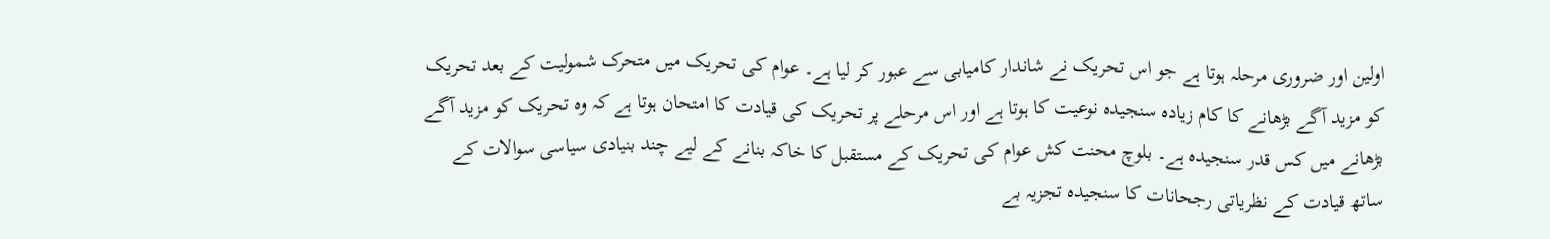اولین اور ضروری مرحلہ ہوتا ہے جو اس تحریک نے شاندار کامیابی سے عبور کر لیا ہے۔ عوام کی تحریک میں متحرک شمولیت کے بعد تحریک کو مزید آگے بڑھانے کا کام زیادہ سنجیدہ نوعیت کا ہوتا ہے اور اس مرحلے پر تحریک کی قیادت کا امتحان ہوتا ہے کہ وہ تحریک کو مزید آگے بڑھانے میں کس قدر سنجیدہ ہے۔ بلوچ محنت کش عوام کی تحریک کے مستقبل کا خاکہ بنانے کے لیے چند بنیادی سیاسی سوالات کے ساتھ قیادت کے نظریاتی رجحانات کا سنجیدہ تجزیہ بے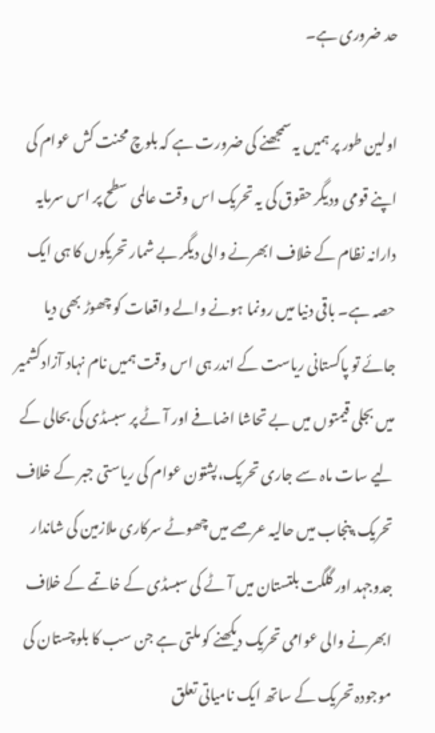حد ضروری ہے۔

اولین طور پر ہمیں یہ سمجھنے کی ضرورت ہے کہ بلوچ محنت کش عوام کی اپنے قومی ودیگر حقوق کی یہ تحریک اس وقت عالمی سطح پر اس سرمایہ دارانہ نظام کے خلاف ابھرنے والی دیگر بے شمار تحریکوں کا ہی ایک حصہ ہے۔ باقی دنیا میں رونما ہونے والے واقعات کو چھوڑ بھی دیا جائے تو پاکستانی ریاست کے اندر ہی اس وقت ہمیں نام نہاد آزادکشمیر میں بجلی قیمتوں میں بے تحاشا اضافے اور آٹے پر سبسڈی کی بحالی کے لیے سات ماہ سے جاری تحریک،پشتون عوام کی ریاستی جبر کے خلاف تحریک،پنجاب میں حالیہ عرصے میں چھوٹے سرکاری ملازمین کی شاندار جدوجہد اور گلگت بلتستان میں آٹے کی سبسڈی کے خاتمے کے خلاف ابھرنے والی عوامی تحریک دیکھنے کو ملتی ہے جن سب کا بلوچستان کی موجودہ تحریک کے ساتھ ایک نامیاتی تعلق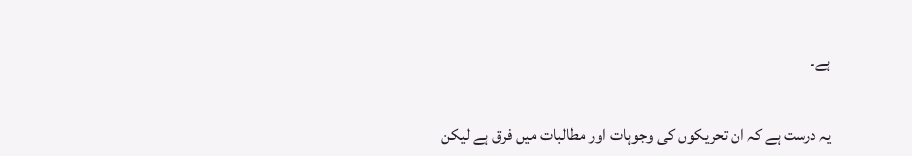ہے۔

یہ درست ہے کہ ان تحریکوں کی وجوہات اور مطالبات میں فرق ہے لیکن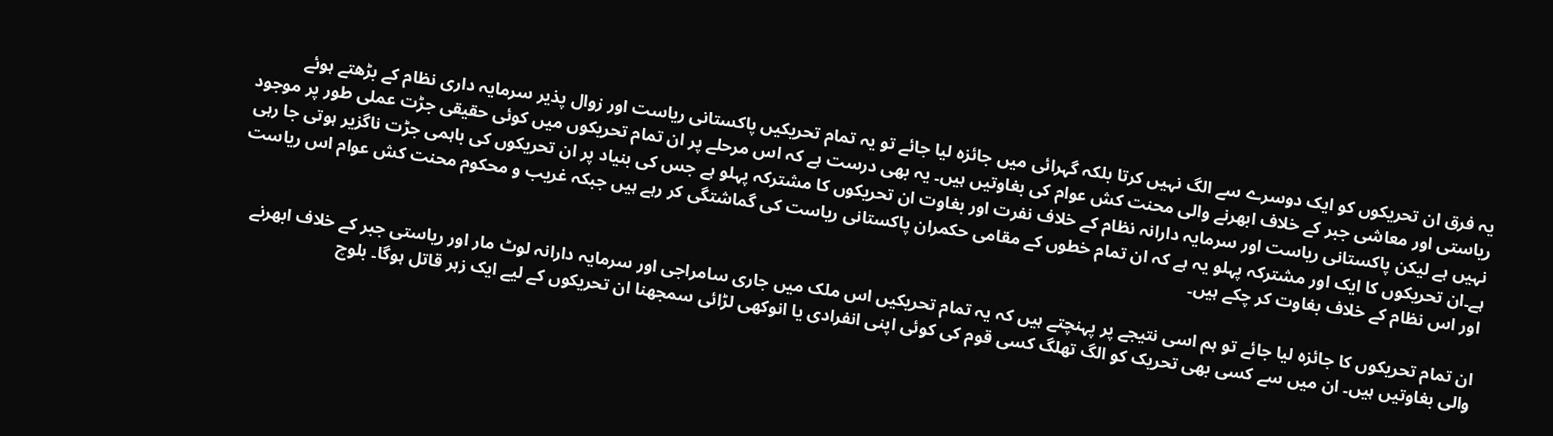یہ فرق ان تحریکوں کو ایک دوسرے سے الگ نہیں کرتا بلکہ گہرائی میں جائزہ لیا جائے تو یہ تمام تحریکیں پاکستانی ریاست اور زوال پذیر سرمایہ داری نظام کے بڑھتے ہوئے ریاستی اور معاشی جبر کے خلاف ابھرنے والی محنت کش عوام کی بغاوتیں ہیں۔ یہ بھی درست ہے کہ اس مرحلے پر ان تمام تحریکوں میں کوئی حقیقی جڑت عملی طور پر موجود نہیں ہے لیکن پاکستانی ریاست اور سرمایہ دارانہ نظام کے خلاف نفرت اور بغاوت ان تحریکوں کا مشترکہ پہلو ہے جس کی بنیاد پر ان تحریکوں کی باہمی جڑت ناگزیر ہوتی جا رہی ہے۔ان تحریکوں کا ایک اور مشترکہ پہلو یہ ہے کہ ان تمام خطوں کے مقامی حکمران پاکستانی ریاست کی گماشتگی کر رہے ہیں جبکہ غریب و محکوم محنت کش عوام اس ریاست اور اس نظام کے خلاف بغاوت کر چکے ہیں۔

ان تمام تحریکوں کا جائزہ لیا جائے تو ہم اسی نتیجے پر پہنچتے ہیں کہ یہ تمام تحریکیں اس ملک میں جاری سامراجی اور سرمایہ دارانہ لوٹ مار اور ریاستی جبر کے خلاف ابھرنے والی بغاوتیں ہیں۔ ان میں سے کسی بھی تحریک کو الگ تھلگ کسی قوم کی کوئی اپنی انفرادی یا انوکھی لڑائی سمجھنا ان تحریکوں کے لیے ایک زہر قاتل ہوگا۔ بلوچ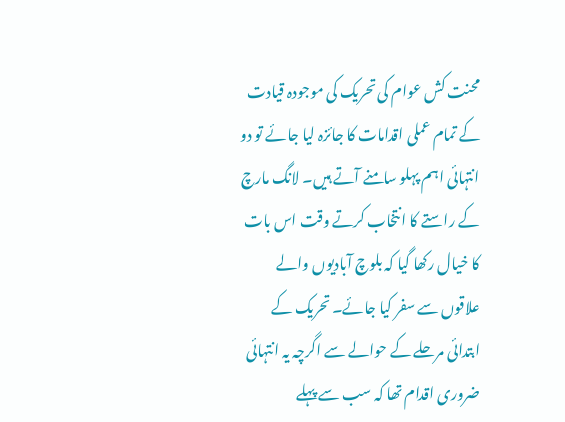محنت کش عوام کی تحریک کی موجودہ قیادت کے تمام عملی اقدامات کا جائزہ لیا جائے تو دو انتہائی اہم پہلو سامنے آتے ہیں۔ لانگ مارچ کے راستے کا انتخاب کرتے وقت اس بات کا خیال رکھا گیا کہ بلوچ آبادیوں والے علاقوں سے سفر کیا جائے۔ تحریک کے ابتدائی مرحلے کے حوالے سے اگرچہ یہ انتہائی ضروری اقدام تھا کہ سب سے پہلے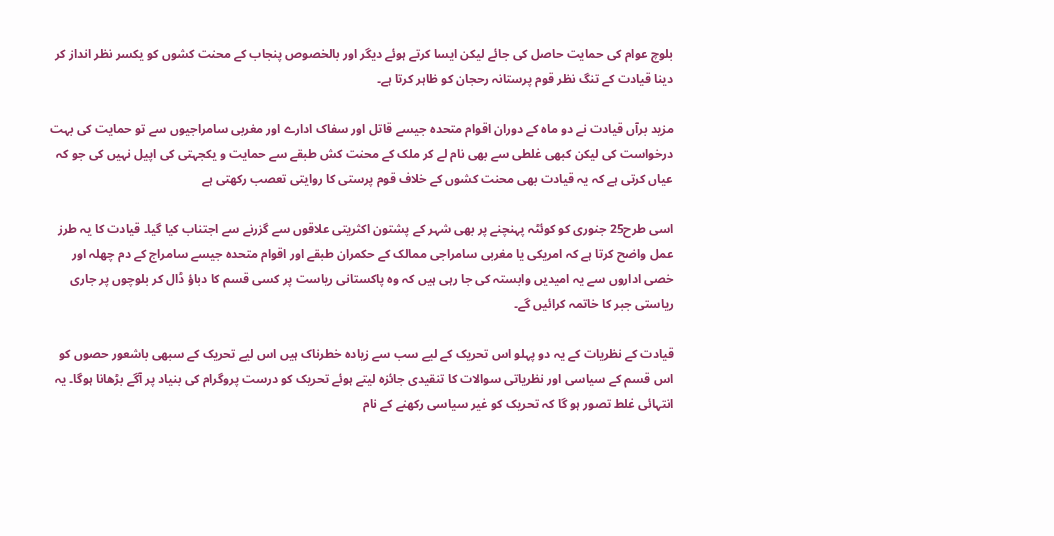بلوچ عوام کی حمایت حاصل کی جائے لیکن ایسا کرتے ہوئے دیگر اور بالخصوص پنجاب کے محنت کشوں کو یکسر نظر انداز کر دینا قیادت کے تنگ نظر قوم پرستانہ رحجان کو ظاہر کرتا ہے۔

مزید برآں قیادت نے دو ماہ کے دوران اقوام متحدہ جیسے قاتل اور سفاک ادارے اور مغربی سامراجیوں سے تو حمایت کی بہت درخواست کی لیکن کبھی غلطی سے بھی نام لے کر ملک کے محنت کش طبقے سے حمایت و یکجہتی کی اپیل نہیں کی جو کہ عیاں کرتی ہے کہ یہ قیادت بھی محنت کشوں کے خلاف قوم پرستی کا روایتی تعصب رکھتی ہے

اسی طرح25 جنوری کو کوئٹہ پہنچنے پر بھی شہر کے پشتون اکثریتی علاقوں سے گزرنے سے اجتناب کیا گیا۔ قیادت کا یہ طرز عمل واضح کرتا ہے کہ امریکی یا مغربی سامراجی ممالک کے حکمران طبقے اور اقوام متحدہ جیسے سامراج کے دم چھلہ اور خصی اداروں سے یہ امیدیں وابستہ کی جا رہی ہیں کہ وہ پاکستانی ریاست پر کسی قسم کا دباؤ ڈال کر بلوچوں پر جاری ریاستی جبر کا خاتمہ کرائیں گے۔

قیادت کے نظریات کے یہ دو پہلو اس تحریک کے لیے سب سے زیادہ خطرناک ہیں اس لیے تحریک کے سبھی باشعور حصوں کو اس قسم کے سیاسی اور نظریاتی سوالات کا تنقیدی جائزہ لیتے ہوئے تحریک کو درست پروگرام کی بنیاد پر آگے بڑھانا ہوگا۔ یہ انتہائی غلط تصور ہو گا کہ تحریک کو غیر سیاسی رکھنے کے نام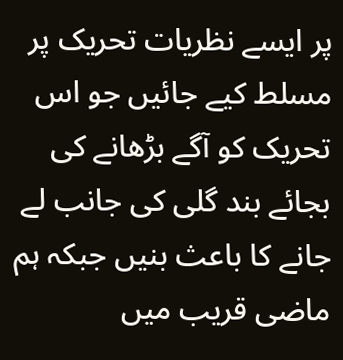پر ایسے نظریات تحریک پر مسلط کیے جائیں جو اس تحریک کو آگے بڑھانے کی بجائے بند گلی کی جانب لے جانے کا باعث بنیں جبکہ ہم ماضی قریب میں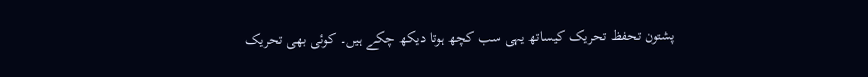پشتون تحفظ تحریک کیساتھ یہی سب کچھ ہوتا دیکھ چکے ہیں۔ کوئی بھی تحریک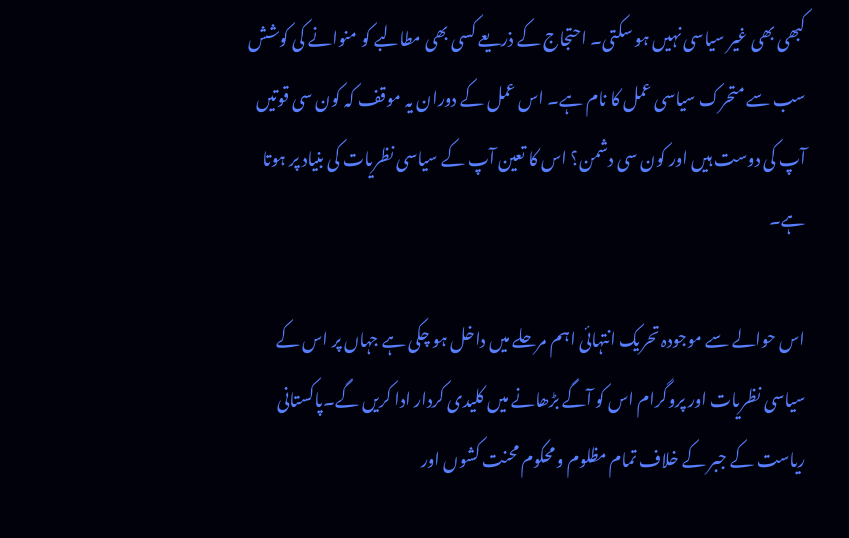کبھی بھی غیر سیاسی نہیں ہو سکتی۔ احتجاج کے ذریعے کسی بھی مطالبے کو منوانے کی کوشش سب سے متحرک سیاسی عمل کا نام ہے۔ اس عمل کے دوران یہ موقف کہ کون سی قوتیں آپ کی دوست ہیں اور کون سی دشمن؟ اس کا تعین آپ کے سیاسی نظریات کی بنیاد پر ہوتا ہے۔

اس حوالے سے موجودہ تحریک انتہائی اہم مرحلے میں داخل ہو چکی ہے جہاں پر اس کے سیاسی نظریات اور پروگرام اس کو آگے بڑھانے میں کلیدی کردار ادا کریں گے۔پاکستانی ریاست کے جبر کے خلاف تمام مظلوم و محکوم محنت کشوں اور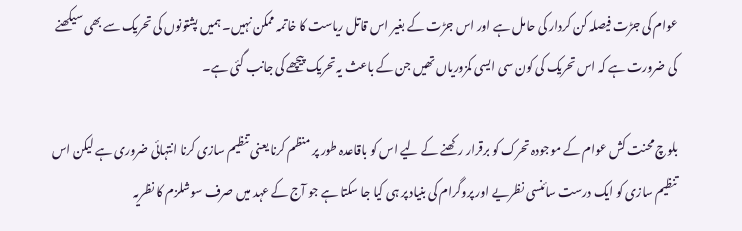عوام کی جڑت فیصلہ کن کردار کی حامل ہے اور اس جڑت کے بغیر اس قاتل ریاست کا خاتمہ ممکن نہیں۔ ہمیں پشتونوں کی تحریک سے بھی سیکھنے کی ضرورت ہے کہ اس تحریک کی کون سی ایسی کمزوریاں تھیں جن کے باعث یہ تحریک پیچھے کی جانب گئی ہے۔

بلوچ محنت کش عوام کے موجودہ تحرک کو برقرار رکھنے کے لیے اس کو باقاعدہ طور پر منظم کرنا یعنی تنظیم سازی کرنا انتہائی ضروری ہے لیکن اس تنظیم سازی کو ایک درست سائنسی نظریے اور پروگرام کی بنیاد پر ہی کیا جا سکتا ہے جو آج کے عہد میں صرف سوشلزم کا نظریہ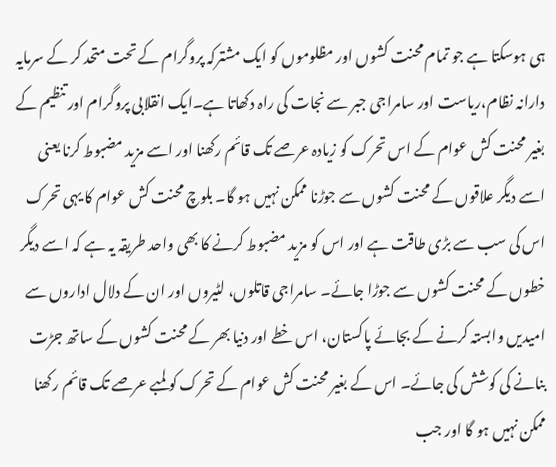ہی ہوسکتا ہے جو تمام محنت کشوں اور مظلوموں کو ایک مشترکہ پروگرام کے تحت متحد کر کے سرمایہ دارانہ نظام،ریاست اور سامراجی جبر سے نجات کی راہ دکھاتا ہے۔ایک انقلابی پروگرام اور تنظیم کے بغیر محنت کش عوام کے اس تحرک کو زیادہ عرصے تک قائم رکھنا اور اسے مزید مضبوط کرنا یعنی اسے دیگر علاقوں کے محنت کشوں سے جوڑنا ممکن نہیں ہو گا۔ بلوچ محنت کش عوام کا یہی تحرک اس کی سب سے بڑی طاقت ہے اور اس کو مزید مضبوط کرنے کا بھی واحد طریقہ یہ ہے کہ اسے دیگر خطوں کے محنت کشوں سے جوڑا جائے۔ سامراجی قاتلوں، لٹیروں اور ان کے دلال اداروں سے امیدیں وابستہ کرنے کے بجائے پاکستان، اس خطے اور دنیا بھر کے محنت کشوں کے ساتھ جڑت بنانے کی کوشش کی جائے۔ اس کے بغیر محنت کش عوام کے تحرک کو لمبے عرصے تک قائم رکھنا ممکن نہیں ہو گا اور جب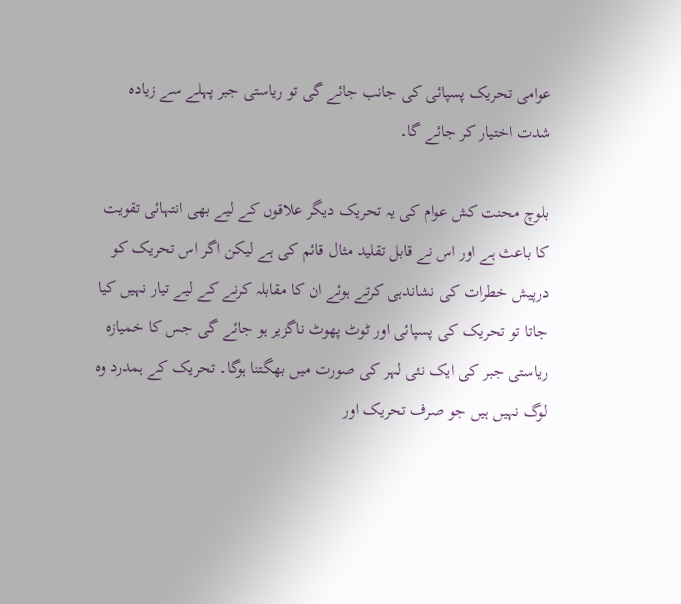عوامی تحریک پسپائی کی جانب جائے گی تو ریاستی جبر پہلے سے زیادہ شدت اختیار کر جائے گا۔

بلوچ محنت کش عوام کی یہ تحریک دیگر علاقوں کے لیے بھی انتہائی تقویت کا باعث ہے اور اس نے قابل تقلید مثال قائم کی ہے لیکن اگر اس تحریک کو درپیش خطرات کی نشاندہی کرتے ہوئے ان کا مقابلہ کرنے کے لیے تیار نہیں کیا جاتا تو تحریک کی پسپائی اور ٹوٹ پھوٹ ناگزیر ہو جائے گی جس کا خمیازہ ریاستی جبر کی ایک نئی لہر کی صورت میں بھگتنا ہوگا۔ تحریک کے ہمدرد وہ لوگ نہیں ہیں جو صرف تحریک اور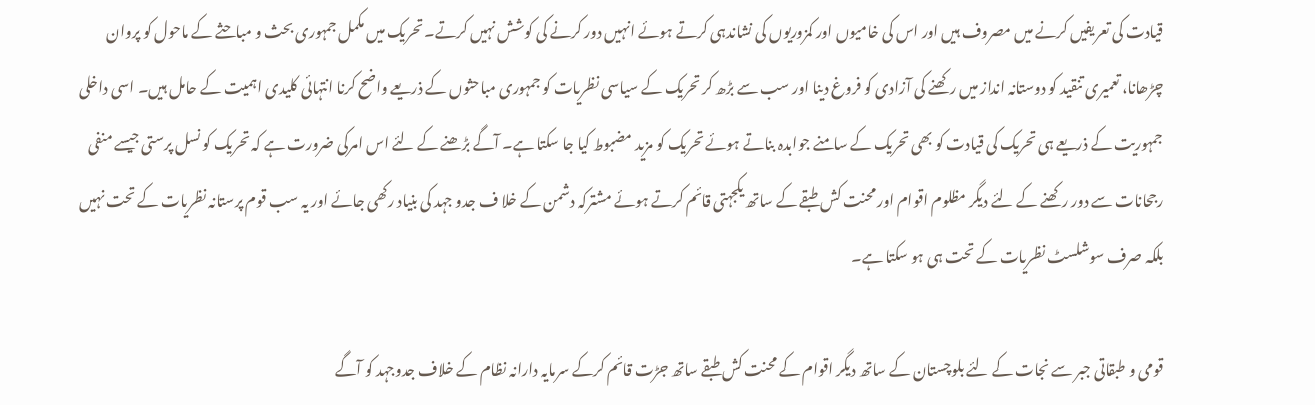قیادت کی تعریفیں کرنے میں مصروف ہیں اور اس کی خامیوں اور کمزوریوں کی نشاندہی کرتے ہوئے انہیں دور کرنے کی کوشش نہیں کرتے۔ تحریک میں مکمل جمہوری بحث و مباحثے کے ماحول کو پروان چڑھانا، تعمیری تنقید کو دوستانہ انداز میں رکھنے کی آزادی کو فروغ دینا اور سب سے بڑھ کر تحریک کے سیاسی نظریات کو جمہوری مباحثوں کے ذریعے واضح کرنا انتہائی کلیدی اہمیت کے حامل ہیں۔ اسی داخلی جمہوریت کے ذریعے ہی تحریک کی قیادت کو بھی تحریک کے سامنے جوابدہ بناتے ہوئے تحریک کو مزید مضبوط کیا جا سکتا ہے۔ آگے بڑھنے کے لئے اس امرکی ضرورت ہے کہ تحریک کو نسل پرستی جیسے منفی رجحانات سے دور رکھنے کے لئے دیگر مظلوم اقوام اور محنت کش طبقے کے ساتھ یکجہتی قائم کرتے ہوئے مشترکہ دشمن کے خلا ف جدو جہد کی بنیاد رکھی جائے اور یہ سب قوم پرستانہ نظریات کے تحت نہیں بلکہ صرف سوشلسٹ نظریات کے تحت ہی ہو سکتا ہے۔

قومی و طبقاتی جبر سے نجات کے لئے بلوچستان کے ساتھ دیگر اقوام کے محنت کش طبقے ساتھ جڑت قائم کرکے سرمایہ دارانہ نظام کے خلاف جدوجہد کو آگے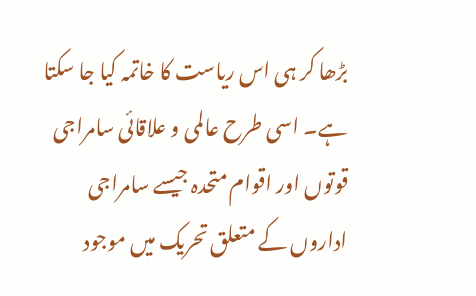بڑھا کر ہی اس ریاست کا خاتمہ کیا جا سکتا ہے۔ اسی طرح عالمی و علاقائی سامراجی قوتوں اور اقوام متحدہ جیسے سامراجی اداروں کے متعلق تحریک میں موجود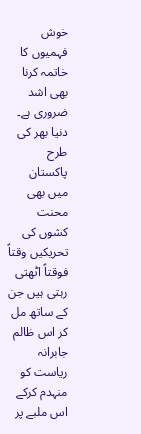خوش فہمیوں کا خاتمہ کرنا بھی اشد ضروری ہے۔ دنیا بھر کی طرح پاکستان میں بھی محنت کشوں کی تحریکیں وقتاً فوقتاً اٹھتی رہتی ہیں جن کے ساتھ مل کر اس ظالم جابرانہ ریاست کو منہدم کرکے اس ملبے پر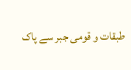طبقات و قومی جبر سے پاک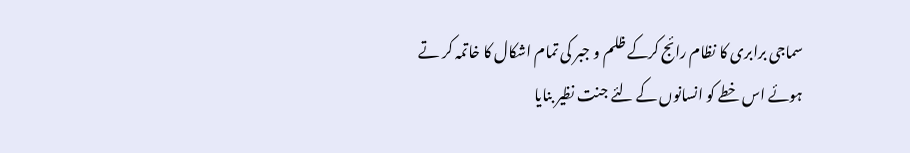سماجی برابری کا نظام رائج کرکے ظلم و جبر کی تمام اشکال کا خاتمہ کر تے ہوئے اس خطے کو انسانوں کے لئے جنت نظیر بنایا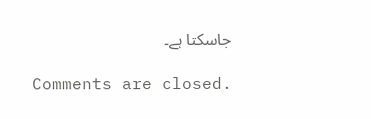جاسکتا ہے۔

Comments are closed.